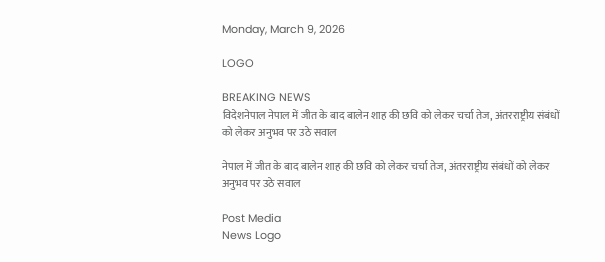Monday, March 9, 2026

LOGO

BREAKING NEWS
विदेशनेपाल नेपाल में जीत के बाद बालेन शाह की छवि को लेकर चर्चा तेज, अंतरराष्ट्रीय संबंधों को लेकर अनुभव पर उठे सवाल

नेपाल में जीत के बाद बालेन शाह की छवि को लेकर चर्चा तेज, अंतरराष्ट्रीय संबंधों को लेकर अनुभव पर उठे सवाल

Post Media
News Logo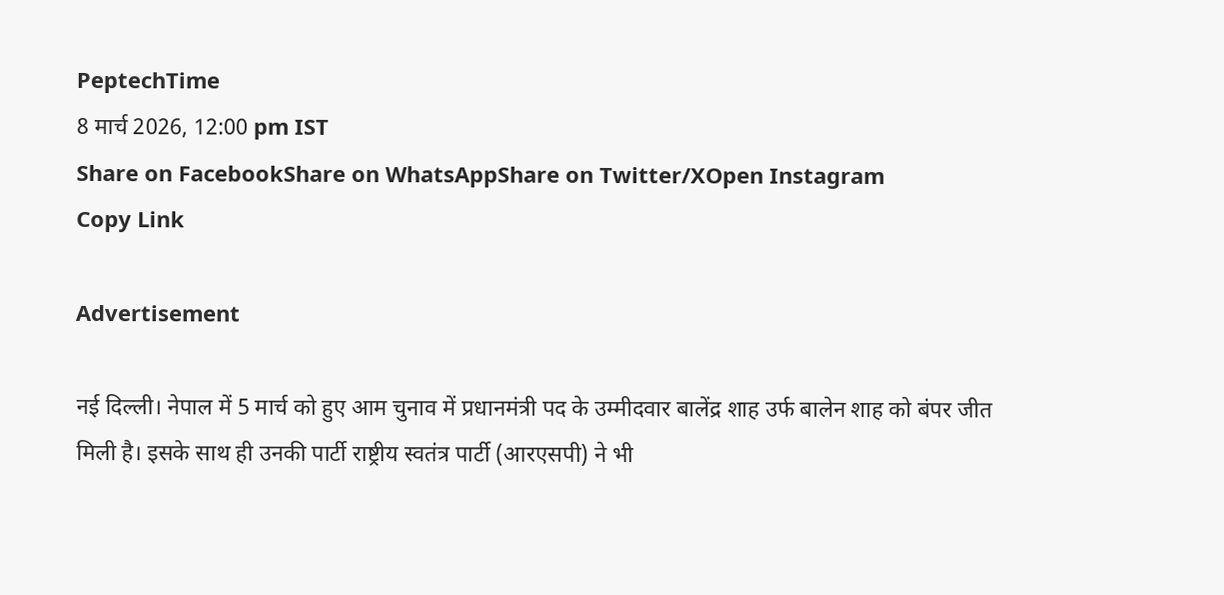PeptechTime
8 मार्च 2026, 12:00 pm IST
Share on FacebookShare on WhatsAppShare on Twitter/XOpen Instagram
Copy Link

Advertisement

नई दिल्ली। नेपाल में 5 मार्च को हुए आम चुनाव में प्रधानमंत्री पद के उम्मीदवार बालेंद्र शाह उर्फ बालेन शाह को बंपर जीत मिली है। इसके साथ ही उनकी पार्टी राष्ट्रीय स्वतंत्र पार्टी (आरएसपी) ने भी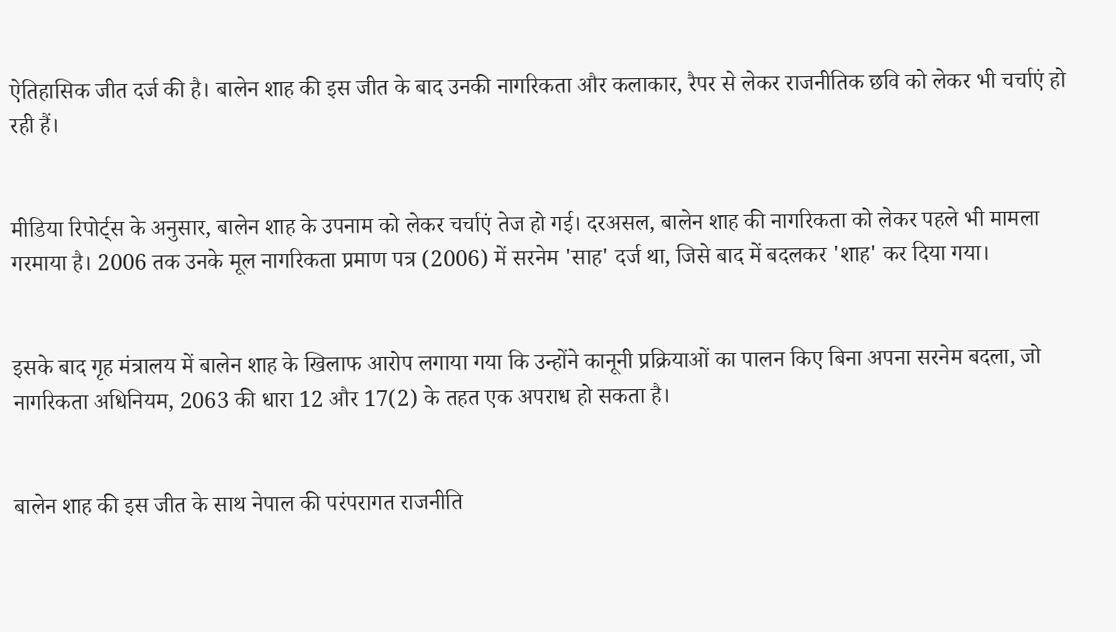ऐतिहासिक जीत दर्ज की है। बालेन शाह की इस जीत के बाद उनकी नागरिकता और कलाकार, रैपर से लेकर राजनीतिक छवि को लेकर भी चर्चाएं हो रही हैं।


मीडिया रिपोर्ट्स के अनुसार, बालेन शाह के उपनाम को लेकर चर्चाएं तेज हो गई। दरअसल, बालेन शाह की नागरिकता को लेकर पहले भी मामला गरमाया है। 2006 तक उनके मूल नागरिकता प्रमाण पत्र (2006) में सरनेम 'साह' दर्ज था, जिसे बाद में बदलकर 'शाह' कर दिया गया।


इसके बाद गृह मंत्रालय में बालेन शाह के खिलाफ आरोप लगाया गया कि उन्होंने कानूनी प्रक्रियाओं का पालन किए बिना अपना सरनेम बदला, जो नागरिकता अधिनियम, 2063 की धारा 12 और 17(2) के तहत एक अपराध हो सकता है।


बालेन शाह की इस जीत के साथ नेपाल की परंपरागत राजनीति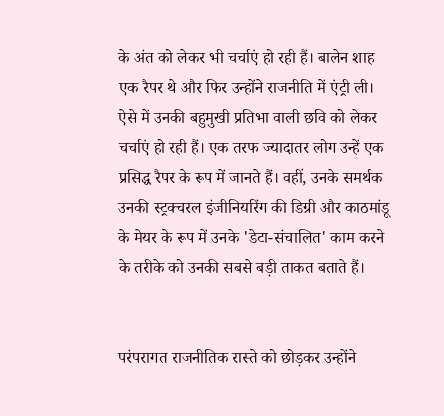के अंत को लेकर भी चर्चाएं हो रही हैं। बालेन शाह एक रैपर थे और फिर उन्होंने राजनीति में एंट्री ली। ऐसे में उनकी बहुमुखी प्रतिभा वाली छवि को लेकर चर्चाएं हो रही हैं। एक तरफ ज्यादातर लोग उन्हें एक प्रसिद्ध रैपर के रूप में जानते हैं। वहीं, उनके समर्थक उनकी स्ट्रक्चरल इंजीनियरिंग की डिग्री और काठमांडू के मेयर के रूप में उनके 'डेटा-संचालित' काम करने के तरीके को उनकी सबसे बड़ी ताकत बताते हैं।


परंपरागत राजनीतिक रास्ते को छोड़कर उन्होंने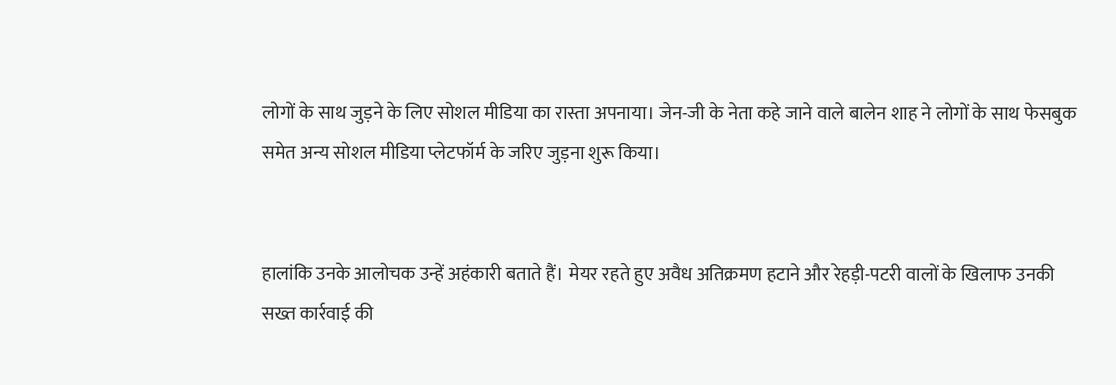लोगों के साथ जुड़ने के लिए सोशल मीडिया का रास्ता अपनाया। जेन-जी के नेता कहे जाने वाले बालेन शाह ने लोगों के साथ फेसबुक समेत अन्य सोशल मीडिया प्लेटफॉर्म के जरिए जुड़ना शुरू किया।


हालांकि उनके आलोचक उन्हें अहंकारी बताते हैं। मेयर रहते हुए अवैध अतिक्रमण हटाने और रेहड़ी-पटरी वालों के खिलाफ उनकी सख्त कार्रवाई की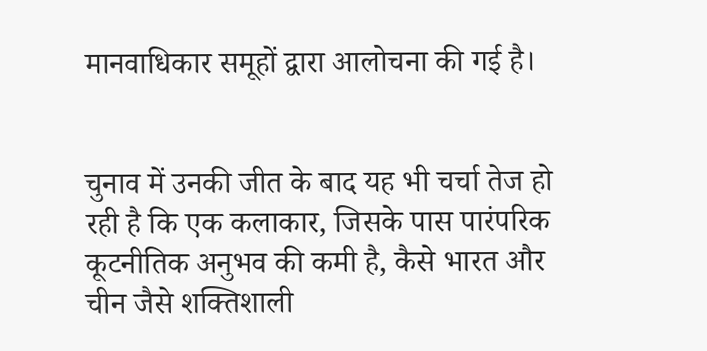मानवाधिकार समूहों द्वारा आलोचना की गई है।


चुनाव में उनकी जीत के बाद यह भी चर्चा तेज हो रही है कि एक कलाकार, जिसके पास पारंपरिक कूटनीतिक अनुभव की कमी है, कैसे भारत और चीन जैसे शक्तिशाली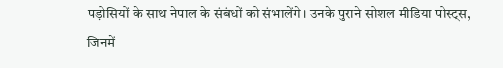पड़ोसियों के साथ नेपाल के संबंधों को संभालेंगे। उनके पुराने सोशल मीडिया पोस्ट्स, जिनमें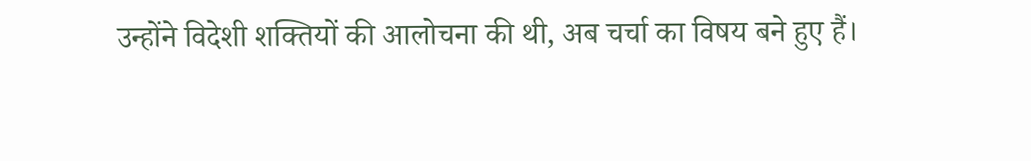उन्होंने विदेशी शक्तियों की आलोचना की थी, अब चर्चा का विषय बने हुए हैं।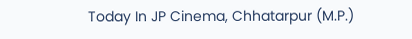Today In JP Cinema, Chhatarpur (M.P.)